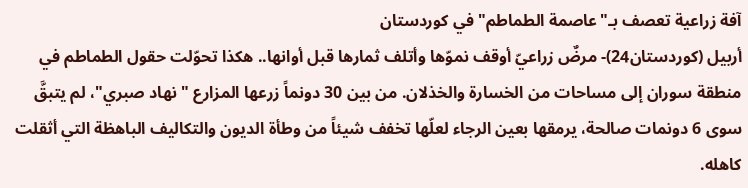آفة زراعية تعصف بـ"عاصمة الطماطم" في كوردستان
أربيل (كوردستان24)- مرضٌ زراعيّ أوقف نموّها وأتلف ثمارها قبل أوانها.. هكذا تحوّلت حقول الطماطم في منطقة سوران إلى مساحات من الخسارة والخذلان. من بين 30 دونماً زرعها المزارع "نهاد صبري"، لم يتبقَّ سوى 6 دونمات صالحة، يرمقها بعين الرجاء لعلّها تخفف شيئاً من وطأة الديون والتكاليف الباهظة التي أثقلت كاهله.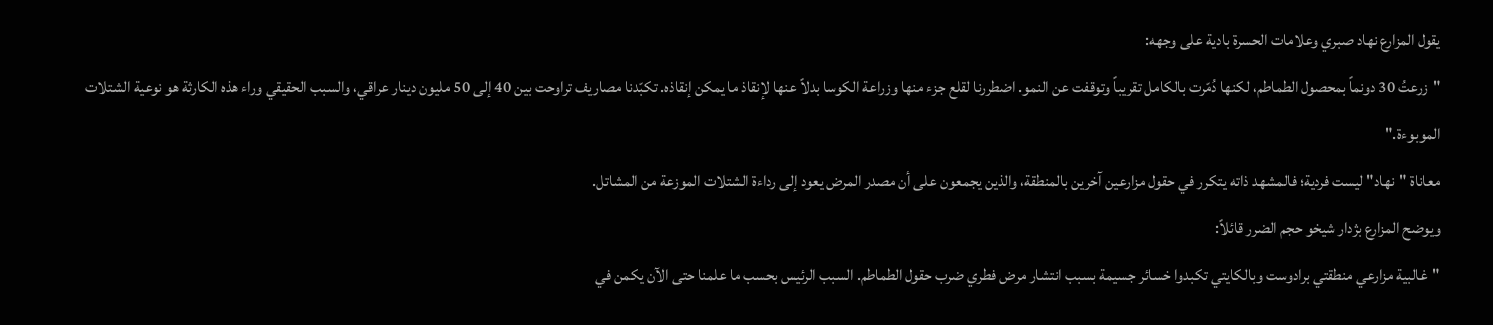يقول المزارع نهاد صبري وعلامات الحسرة بادية على وجهه:
"زرعتُ 30 دونماً بمحصول الطماطم، لكنها دُمّرت بالكامل تقريباً وتوقفت عن النمو. اضطررنا لقلع جزء منها وزراعة الكوسا بدلاً عنها لإنقاذ ما يمكن إنقاذه. تكبّدنا مصاريف تراوحت بين 40 إلى 50 مليون دينار عراقي، والسبب الحقيقي وراء هذه الكارثة هو نوعية الشتلات الموبوءة."
معاناة "نهاد" ليست فردية؛ فالمشهد ذاته يتكرر في حقول مزارعين آخرين بالمنطقة، والذين يجمعون على أن مصدر المرض يعود إلى رداءة الشتلات الموزعة من المشاتل.
ويوضح المزارع بژدار شيخو حجم الضرر قائلاً:
"غالبية مزارعي منطقتي برادوست وبالكايتي تكبدوا خسائر جسيمة بسبب انتشار مرض فطري ضرب حقول الطماطم. السبب الرئيس بحسب ما علمنا حتى الآن يكمن في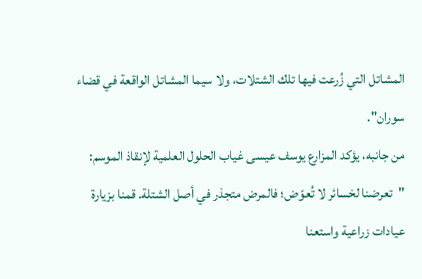المشاتل التي زُرعت فيها تلك الشتلات، ولا سيما المشاتل الواقعة في قضاء سوران".
من جانبه، يؤكد المزارع يوسف عيسى غياب الحلول العلمية لإنقاذ الموسم:
"تعرضنا لخسائر لا تُعوّض؛ فالمرض متجذر في أصل الشتلة. قمنا بزيارة عيادات زراعية واستعنا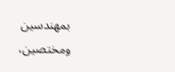بمهندسين ومختصين،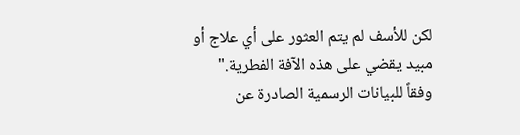لكن للأسف لم يتم العثور على أي علاج أو مبيد يقضي على هذه الآفة الفطرية."
وفقاً للبيانات الرسمية الصادرة عن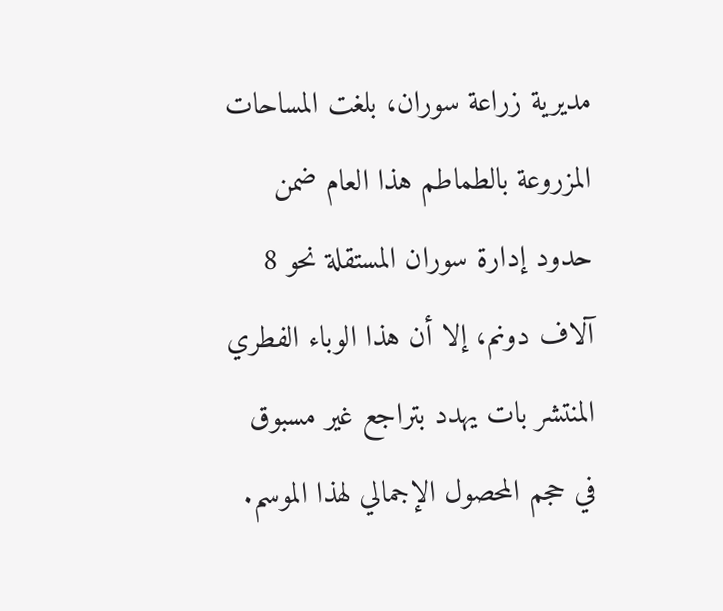مديرية زراعة سوران، بلغت المساحات المزروعة بالطماطم هذا العام ضمن حدود إدارة سوران المستقلة نحو 8 آلاف دونم، إلا أن هذا الوباء الفطري المنتشر بات يهدد بتراجع غير مسبوق في حجم المحصول الإجمالي لهذا الموسم.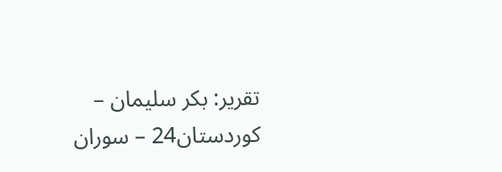تقرير: بكر سليمان – كوردستان24 – سوران